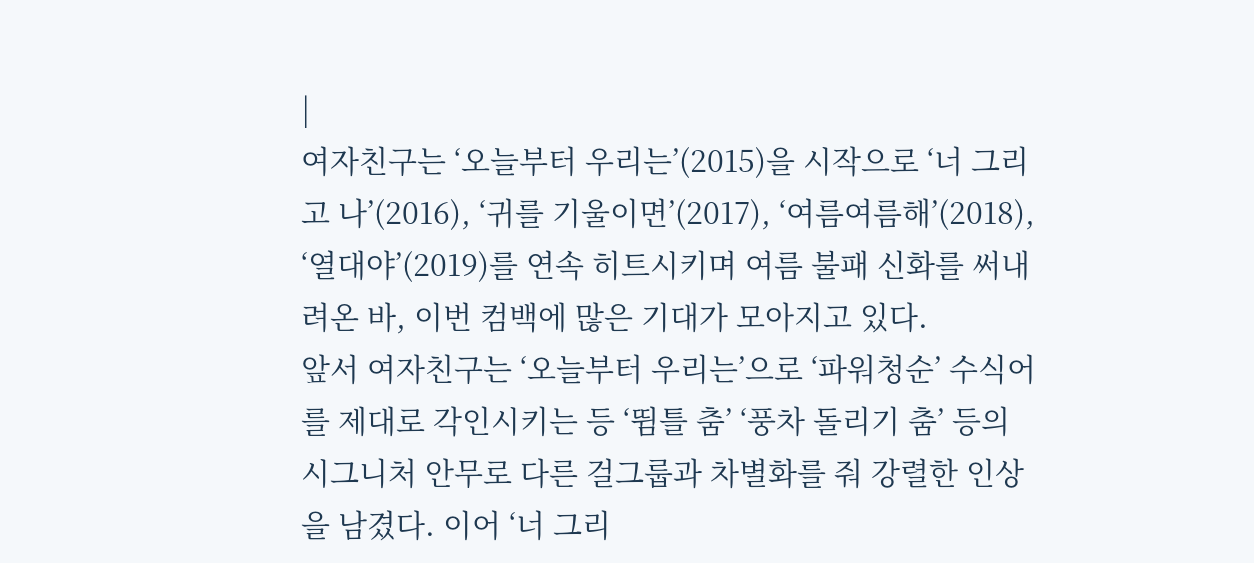|
여자친구는 ‘오늘부터 우리는’(2015)을 시작으로 ‘너 그리고 나’(2016), ‘귀를 기울이면’(2017), ‘여름여름해’(2018), ‘열대야’(2019)를 연속 히트시키며 여름 불패 신화를 써내려온 바, 이번 컴백에 많은 기대가 모아지고 있다.
앞서 여자친구는 ‘오늘부터 우리는’으로 ‘파워청순’ 수식어를 제대로 각인시키는 등 ‘뜀틀 춤’ ‘풍차 돌리기 춤’ 등의 시그니처 안무로 다른 걸그룹과 차별화를 줘 강렬한 인상을 남겼다. 이어 ‘너 그리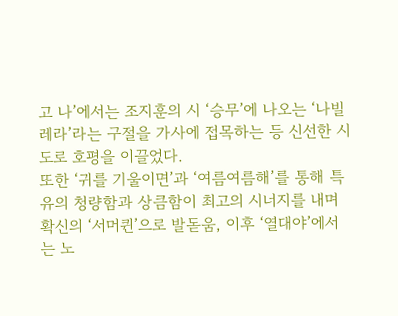고 나’에서는 조지훈의 시 ‘승무’에 나오는 ‘나빌레라’라는 구절을 가사에 접목하는 등 신선한 시도로 호평을 이끌었다.
또한 ‘귀를 기울이면’과 ‘여름여름해’를 통해 특유의 청량함과 상큼함이 최고의 시너지를 내며 확신의 ‘서머퀸’으로 발돋움, 이후 ‘열대야’에서는 노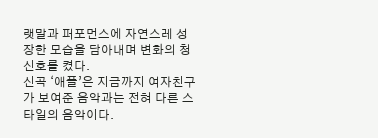랫말과 퍼포먼스에 자연스레 성장한 모습을 담아내며 변화의 청신호를 켰다.
신곡 ‘애플’은 지금까지 여자친구가 보여준 음악과는 전혀 다른 스타일의 음악이다.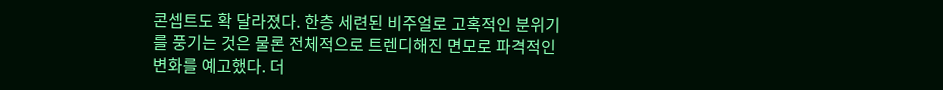콘셉트도 확 달라졌다. 한층 세련된 비주얼로 고혹적인 분위기를 풍기는 것은 물론 전체적으로 트렌디해진 면모로 파격적인 변화를 예고했다. 더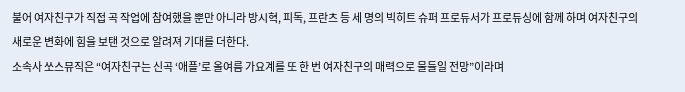불어 여자친구가 직접 곡 작업에 참여했을 뿐만 아니라 방시혁, 피독, 프란츠 등 세 명의 빅히트 슈퍼 프로듀서가 프로듀싱에 함께 하며 여자친구의 새로운 변화에 힘을 보탠 것으로 알려져 기대를 더한다.
소속사 쏘스뮤직은 “여자친구는 신곡 ‘애플’로 올여름 가요계를 또 한 번 여자친구의 매력으로 물들일 전망”이라며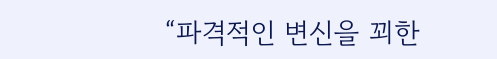“파격적인 변신을 꾀한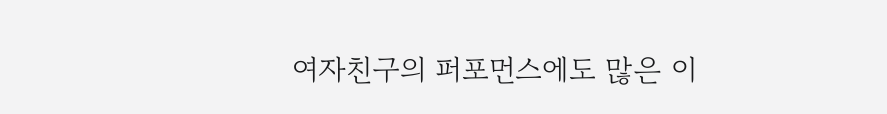여자친구의 퍼포먼스에도 많은 이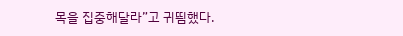목을 집중해달라”고 귀띔했다.